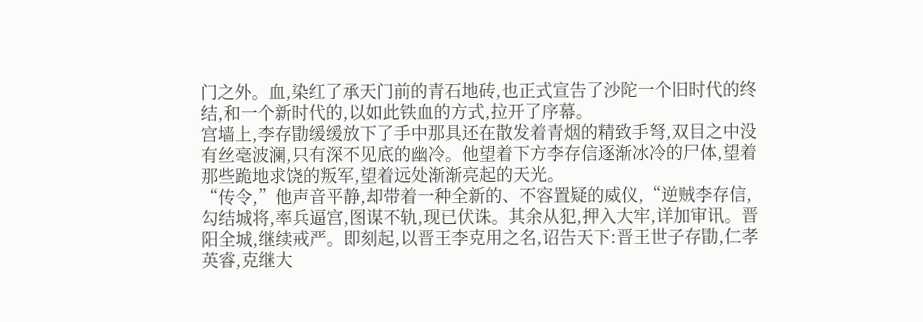门之外。血,染红了承天门前的青石地砖,也正式宣告了沙陀一个旧时代的终结,和一个新时代的,以如此铁血的方式,拉开了序幕。
宫墙上,李存勖缓缓放下了手中那具还在散发着青烟的精致手弩,双目之中没有丝毫波澜,只有深不见底的幽冷。他望着下方李存信逐渐冰冷的尸体,望着那些跪地求饶的叛军,望着远处渐渐亮起的天光。
“传令,”他声音平静,却带着一种全新的、不容置疑的威仪,“逆贼李存信,勾结城将,率兵逼宫,图谋不轨,现已伏诛。其余从犯,押入大牢,详加审讯。晋阳全城,继续戒严。即刻起,以晋王李克用之名,诏告天下:晋王世子存勖,仁孝英睿,克继大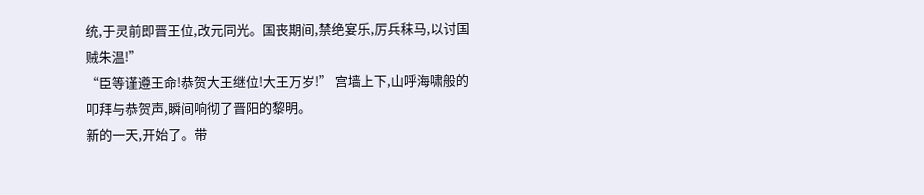统,于灵前即晋王位,改元同光。国丧期间,禁绝宴乐,厉兵秣马,以讨国贼朱温!”
“臣等谨遵王命!恭贺大王继位!大王万岁!” 宫墙上下,山呼海啸般的叩拜与恭贺声,瞬间响彻了晋阳的黎明。
新的一天,开始了。带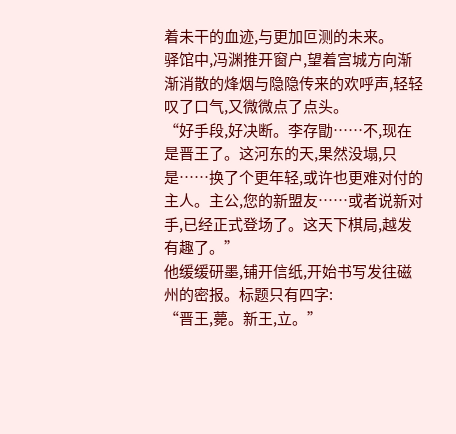着未干的血迹,与更加叵测的未来。
驿馆中,冯渊推开窗户,望着宫城方向渐渐消散的烽烟与隐隐传来的欢呼声,轻轻叹了口气,又微微点了点头。
“好手段,好决断。李存勖……不,现在是晋王了。这河东的天,果然没塌,只是……换了个更年轻,或许也更难对付的主人。主公,您的新盟友……或者说新对手,已经正式登场了。这天下棋局,越发有趣了。”
他缓缓研墨,铺开信纸,开始书写发往磁州的密报。标题只有四字:
“晋王,薨。新王,立。”